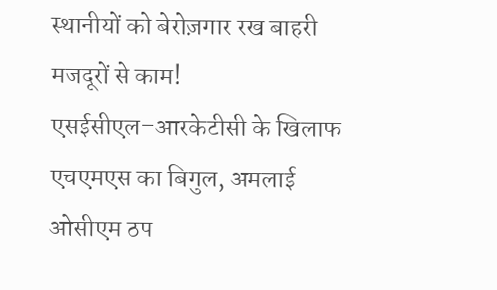स्थानीयों को बेरोज़गार रख बाहरी मजदूरों से काम! एसईसीएल–आरकेटीसी के खिलाफ एचएमएस का बिगुल, अमलाई ओसीएम ठप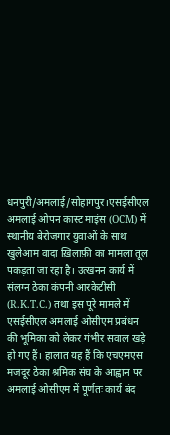धनपुरी/अमलाई/सोहागपुर।एसईसीएल अमलाई ओपन कास्ट माइंस (OCM) में स्थानीय बेरोजगार युवाओं के साथ खुलेआम वादा ख़िलाफ़ी का मामला तूल पकड़ता जा रहा है। उत्खनन कार्य में संलग्न ठेका कंपनी आरकेटीसी (R.K.T.C.) तथा इस पूरे मामले में एसईसीएल अमलाई ओसीएम प्रबंधन की भूमिका को लेकर गंभीर सवाल खड़े हो गए हैं। हालात यह हैं कि एचएमएस मजदूर ठेका श्रमिक संघ के आह्वान पर अमलाई ओसीएम में पूर्णतः कार्य बंद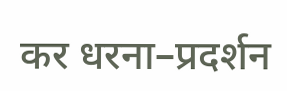कर धरना–प्रदर्शन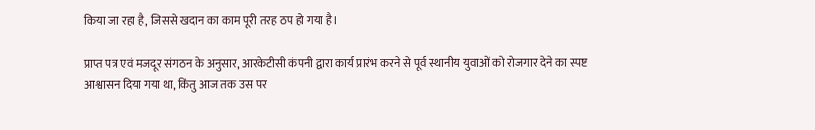किया जा रहा है, जिससे खदान का काम पूरी तरह ठप हो गया है।

प्राप्त पत्र एवं मजदूर संगठन के अनुसार, आरकेटीसी कंपनी द्वारा कार्य प्रारंभ करने से पूर्व स्थानीय युवाओं को रोजगार देने का स्पष्ट आश्वासन दिया गया था, किंतु आज तक उस पर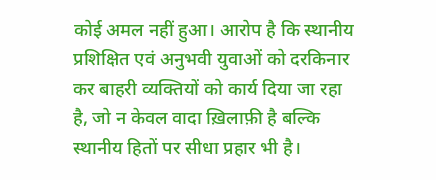कोई अमल नहीं हुआ। आरोप है कि स्थानीय प्रशिक्षित एवं अनुभवी युवाओं को दरकिनार कर बाहरी व्यक्तियों को कार्य दिया जा रहा है, जो न केवल वादा ख़िलाफ़ी है बल्कि स्थानीय हितों पर सीधा प्रहार भी है।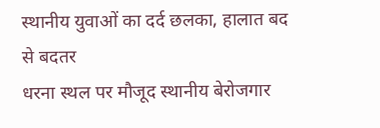स्थानीय युवाओं का दर्द छलका, हालात बद से बदतर
धरना स्थल पर मौजूद स्थानीय बेरोजगार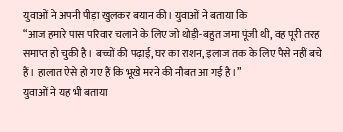युवाओं ने अपनी पीड़ा खुलकर बयान की। युवाओं ने बताया कि
“आज हमारे पास परिवार चलाने के लिए जो थोड़ी-बहुत जमा पूंजी थी, वह पूरी तरह समाप्त हो चुकी है। बच्चों की पढ़ाई, घर का राशन, इलाज तक के लिए पैसे नहीं बचे हैं। हालात ऐसे हो गए हैं कि भूखे मरने की नौबत आ गई है।”
युवाओं ने यह भी बताया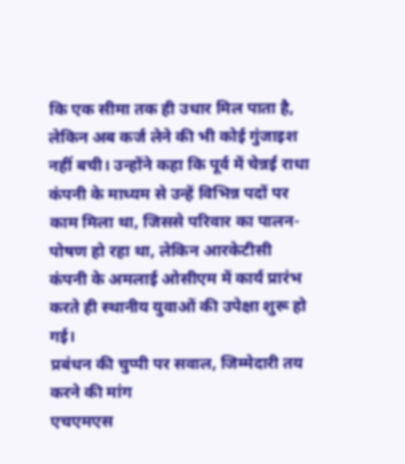कि एक सीमा तक ही उधार मिल पाता है, लेकिन अब कर्ज लेने की भी कोई गुंजाइश नहीं बची। उन्होंने कहा कि पूर्व में चेन्नई राधा कंपनी के माध्यम से उन्हें विभिन्न पदों पर काम मिला था, जिससे परिवार का पालन-पोषण हो रहा था, लेकिन आरकेटीसी कंपनी के अमलाई ओसीएम में कार्य प्रारंभ करते ही स्थानीय युवाओं की उपेक्षा शुरू हो गई।
प्रबंधन की चुप्पी पर सवाल, जिम्मेदारी तय करने की मांग
एचएमएस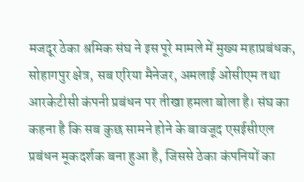मजदूर ठेका श्रमिक संघ ने इस पूरे मामले में मुख्य महाप्रबंधक, सोहागपुर क्षेत्र, सब एरिया मैनेजर, अमलाई ओसीएम तथा आरकेटीसी कंपनी प्रबंधन पर तीखा हमला बोला है। संघ का कहना है कि सब कुछ सामने होने के बावजूद एसईसीएल प्रबंधन मूकदर्शक बना हुआ है, जिससे ठेका कंपनियों का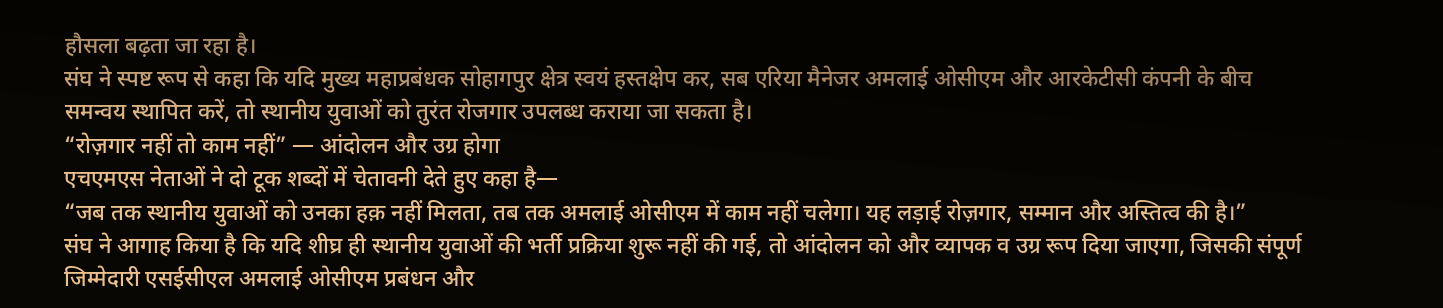हौसला बढ़ता जा रहा है।
संघ ने स्पष्ट रूप से कहा कि यदि मुख्य महाप्रबंधक सोहागपुर क्षेत्र स्वयं हस्तक्षेप कर, सब एरिया मैनेजर अमलाई ओसीएम और आरकेटीसी कंपनी के बीच समन्वय स्थापित करें, तो स्थानीय युवाओं को तुरंत रोजगार उपलब्ध कराया जा सकता है।
“रोज़गार नहीं तो काम नहीं” — आंदोलन और उग्र होगा
एचएमएस नेताओं ने दो टूक शब्दों में चेतावनी देते हुए कहा है—
“जब तक स्थानीय युवाओं को उनका हक़ नहीं मिलता, तब तक अमलाई ओसीएम में काम नहीं चलेगा। यह लड़ाई रोज़गार, सम्मान और अस्तित्व की है।”
संघ ने आगाह किया है कि यदि शीघ्र ही स्थानीय युवाओं की भर्ती प्रक्रिया शुरू नहीं की गई, तो आंदोलन को और व्यापक व उग्र रूप दिया जाएगा, जिसकी संपूर्ण जिम्मेदारी एसईसीएल अमलाई ओसीएम प्रबंधन और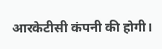आरकेटीसी कंपनी की होगी।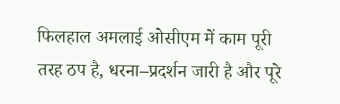फिलहाल अमलाई ओसीएम में काम पूरी तरह ठप है, धरना–प्रदर्शन जारी है और पूरे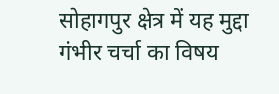सोहागपुर क्षेत्र में यह मुद्दा गंभीर चर्चा का विषय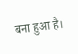बना हुआ है।